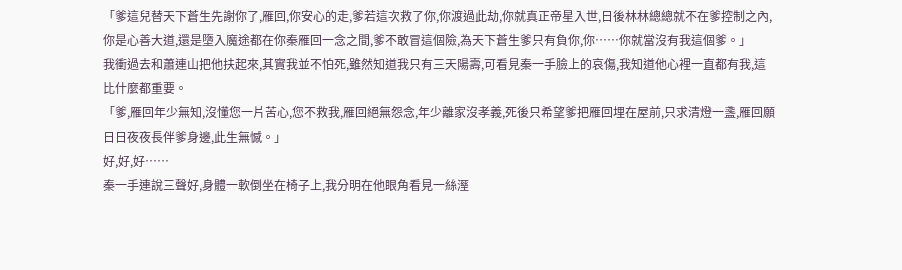「爹這兒替天下蒼生先謝你了,雁回,你安心的走,爹若這次救了你,你渡過此劫,你就真正帝星入世,日後林林總總就不在爹控制之內,你是心善大道,還是墮入魔途都在你秦雁回一念之間,爹不敢冒這個險,為天下蒼生爹只有負你,你……你就當沒有我這個爹。」
我衝過去和蕭連山把他扶起來,其實我並不怕死,雖然知道我只有三天陽壽,可看見秦一手臉上的哀傷,我知道他心裡一直都有我,這比什麼都重要。
「爹,雁回年少無知,沒懂您一片苦心,您不救我,雁回絕無怨念,年少離家沒孝義,死後只希望爹把雁回埋在屋前,只求清燈一盞,雁回願日日夜夜長伴爹身邊,此生無憾。」
好,好,好……
秦一手連說三聲好,身體一軟倒坐在椅子上,我分明在他眼角看見一絲溼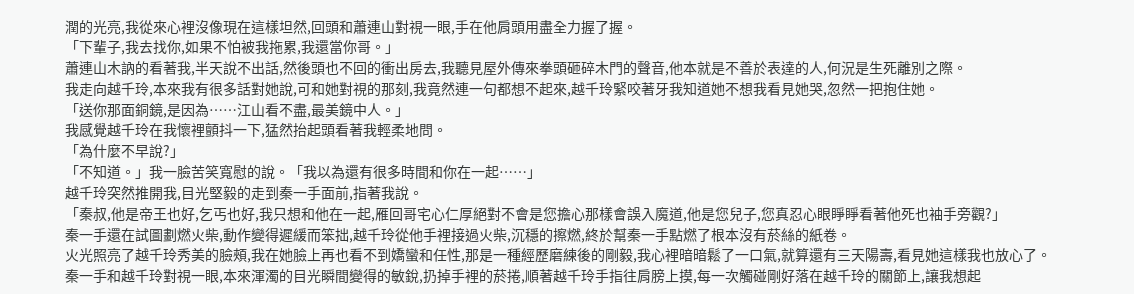潤的光亮,我從來心裡沒像現在這樣坦然,回頭和蕭連山對視一眼,手在他肩頭用盡全力握了握。
「下輩子,我去找你,如果不怕被我拖累,我還當你哥。」
蕭連山木訥的看著我,半天說不出話,然後頭也不回的衝出房去,我聽見屋外傳來拳頭砸碎木門的聲音,他本就是不善於表達的人,何況是生死離別之際。
我走向越千玲,本來我有很多話對她說,可和她對視的那刻,我竟然連一句都想不起來,越千玲緊咬著牙我知道她不想我看見她哭,忽然一把抱住她。
「送你那面銅鏡,是因為……江山看不盡,最美鏡中人。」
我感覺越千玲在我懷裡顫抖一下,猛然抬起頭看著我輕柔地問。
「為什麼不早說?」
「不知道。」我一臉苦笑寬慰的說。「我以為還有很多時間和你在一起……」
越千玲突然推開我,目光堅毅的走到秦一手面前,指著我說。
「秦叔,他是帝王也好,乞丐也好,我只想和他在一起,雁回哥宅心仁厚絕對不會是您擔心那樣會誤入魔道,他是您兒子,您真忍心眼睜睜看著他死也袖手旁觀?」
秦一手還在試圖劃燃火柴,動作變得遲緩而笨拙,越千玲從他手裡接過火柴,沉穩的擦燃,終於幫秦一手點燃了根本沒有菸絲的紙卷。
火光照亮了越千玲秀美的臉頰,我在她臉上再也看不到嬌蠻和任性,那是一種經歷磨練後的剛毅,我心裡暗暗鬆了一口氣,就算還有三天陽壽,看見她這樣我也放心了。
秦一手和越千玲對視一眼,本來渾濁的目光瞬間變得的敏銳,扔掉手裡的菸捲,順著越千玲手指往肩膀上摸,每一次觸碰剛好落在越千玲的關節上,讓我想起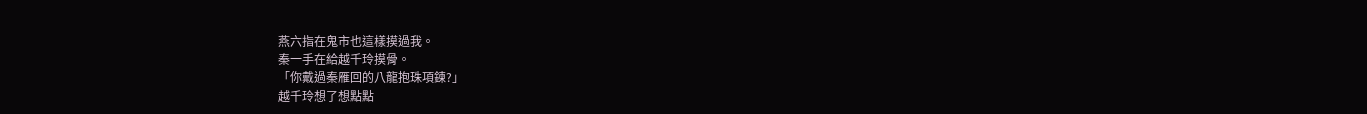燕六指在鬼市也這樣摸過我。
秦一手在給越千玲摸骨。
「你戴過秦雁回的八龍抱珠項鍊?」
越千玲想了想點點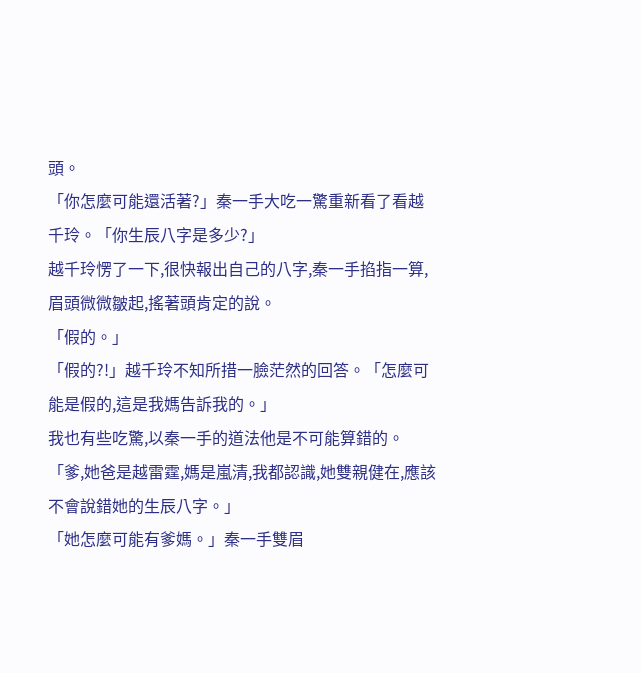頭。
「你怎麼可能還活著?」秦一手大吃一驚重新看了看越千玲。「你生辰八字是多少?」
越千玲愣了一下,很快報出自己的八字,秦一手掐指一算,眉頭微微皺起,搖著頭肯定的說。
「假的。」
「假的?!」越千玲不知所措一臉茫然的回答。「怎麼可能是假的,這是我媽告訴我的。」
我也有些吃驚,以秦一手的道法他是不可能算錯的。
「爹,她爸是越雷霆,媽是嵐清,我都認識,她雙親健在,應該不會說錯她的生辰八字。」
「她怎麼可能有爹媽。」秦一手雙眉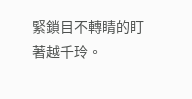緊鎖目不轉睛的盯著越千玲。